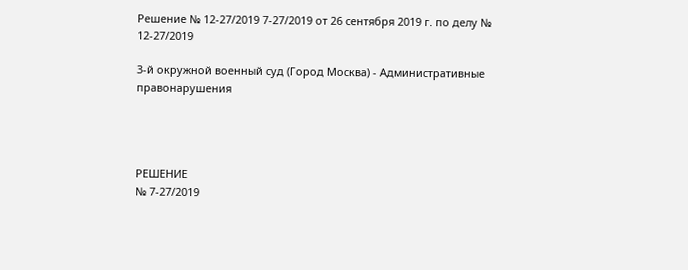Решение № 12-27/2019 7-27/2019 от 26 сентября 2019 г. по делу № 12-27/2019

3-й окружной военный суд (Город Москва) - Административные правонарушения




РЕШЕНИЕ
№ 7-27/2019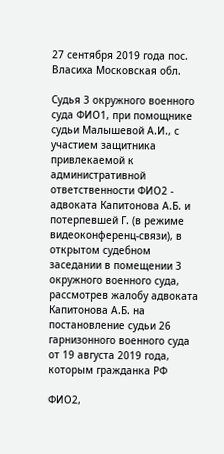27 сентября 2019 года пос. Власиха Московская обл.

Судья 3 окружного военного суда ФИО1, при помощнике судьи Малышевой А.И., с участием защитника привлекаемой к административной ответственности ФИО2 - адвоката Капитонова А.Б. и потерпевшей Г. (в режиме видеоконференц-связи), в открытом судебном заседании в помещении 3 окружного военного суда, рассмотрев жалобу адвоката Капитонова А.Б. на постановление судьи 26 гарнизонного военного суда от 19 августа 2019 года, которым гражданка РФ

ФИО2,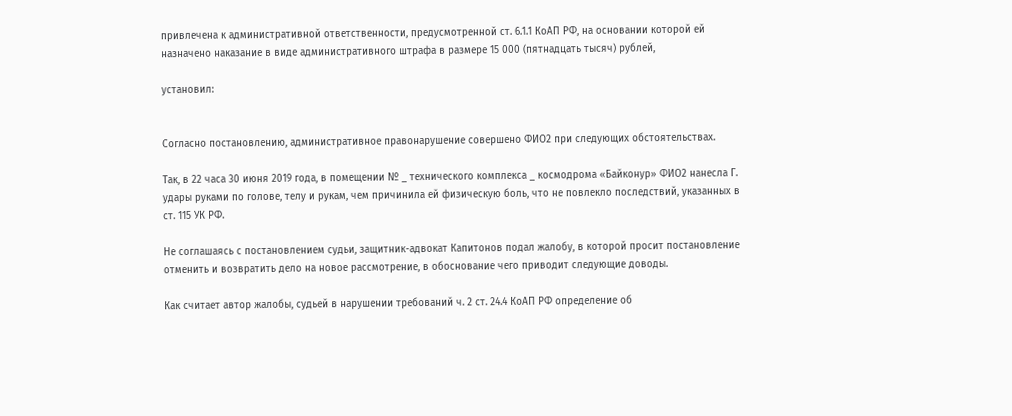привлечена к административной ответственности, предусмотренной ст. 6.1.1 КоАП РФ, на основании которой ей назначено наказание в виде административного штрафа в размере 15 000 (пятнадцать тысяч) рублей,

установил:


Согласно постановлению, административное правонарушение совершено ФИО2 при следующих обстоятельствах.

Так, в 22 часа 30 июня 2019 года, в помещении № _ технического комплекса _ космодрома «Байконур» ФИО2 нанесла Г. удары руками по голове, телу и рукам, чем причинила ей физическую боль, что не повлекло последствий, указанных в ст. 115 УК РФ.

Не соглашаясь с постановлением судьи, защитник-адвокат Капитонов подал жалобу, в которой просит постановление отменить и возвратить дело на новое рассмотрение, в обоснование чего приводит следующие доводы.

Как считает автор жалобы, судьей в нарушении требований ч. 2 ст. 24.4 КоАП РФ определение об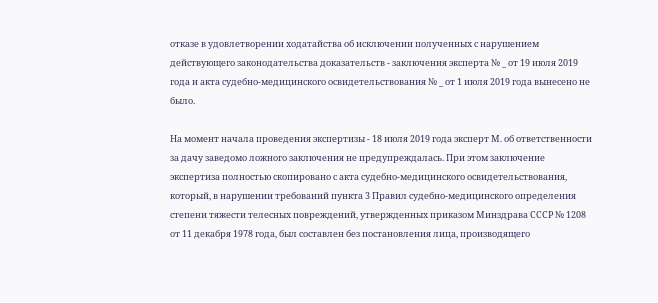отказе в удовлетворении ходатайства об исключении полученных с нарушением действующего законодательства доказательств - заключения эксперта № _ от 19 июля 2019 года и акта судебно-медицинского освидетельствования № _ от 1 июля 2019 года вынесено не было.

На момент начала проведения экспертизы - 18 июля 2019 года эксперт М. об ответственности за дачу заведомо ложного заключения не предупреждалась. При этом заключение экспертиза полностью скопировано с акта судебно-медицинского освидетельствования, который, в нарушении требований пункта 3 Правил судебно-медицинского определения степени тяжести телесных повреждений, утвержденных приказом Минздрава СССР № 1208 от 11 декабря 1978 года, был составлен без постановления лица, производящего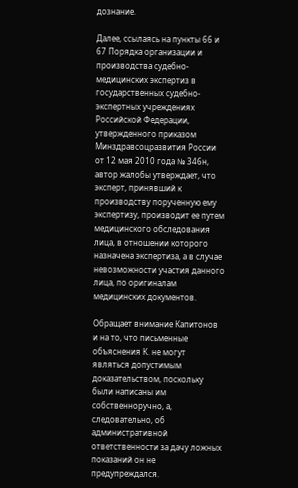дознание.

Далее, ссылаясь на пункты 66 и 67 Порядка организации и производства судебно-медицинских экспертиз в государственных судебно-экспертных учреждениях Российской Федерации, утвержденного приказом Минздравсоцразвития России от 12 мая 2010 года № 346н, автор жалобы утверждает, что эксперт, принявший к производству порученную ему экспертизу, производит ее путем медицинского обследования лица, в отношении которого назначена экспертиза, а в случае невозможности участия данного лица, по оригиналам медицинских документов.

Обращает внимание Капитонов и на то, что письменные объяснения К. не могут являться допустимым доказательством, поскольку были написаны им собственноручно, а, следовательно, об административной ответственности за дачу ложных показаний он не предупреждался.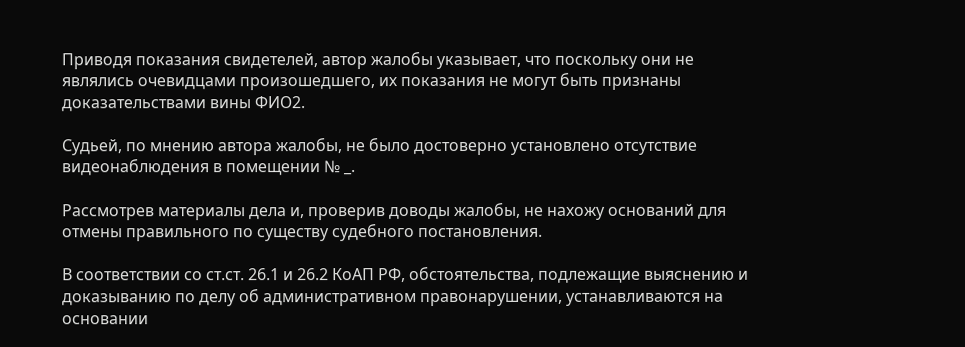Приводя показания свидетелей, автор жалобы указывает, что поскольку они не являлись очевидцами произошедшего, их показания не могут быть признаны доказательствами вины ФИО2.

Судьей, по мнению автора жалобы, не было достоверно установлено отсутствие видеонаблюдения в помещении № _.

Рассмотрев материалы дела и, проверив доводы жалобы, не нахожу оснований для отмены правильного по существу судебного постановления.

В соответствии со ст.ст. 26.1 и 26.2 КоАП РФ, обстоятельства, подлежащие выяснению и доказыванию по делу об административном правонарушении, устанавливаются на основании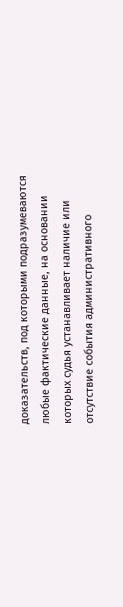доказательств, под которыми подразумеваются любые фактические данные, на основании которых судья устанавливает наличие или отсутствие события административного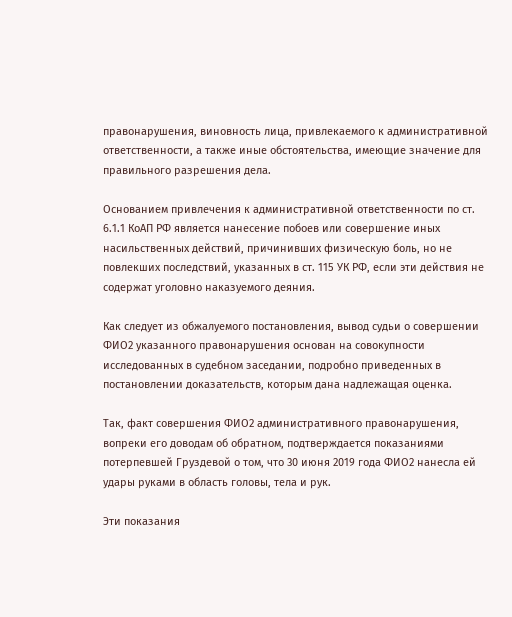правонарушения, виновность лица, привлекаемого к административной ответственности, а также иные обстоятельства, имеющие значение для правильного разрешения дела.

Основанием привлечения к административной ответственности по ст. 6.1.1 КоАП РФ является нанесение побоев или совершение иных насильственных действий, причинивших физическую боль, но не повлекших последствий, указанных в ст. 115 УК РФ, если эти действия не содержат уголовно наказуемого деяния.

Как следует из обжалуемого постановления, вывод судьи о совершении ФИО2 указанного правонарушения основан на совокупности исследованных в судебном заседании, подробно приведенных в постановлении доказательств, которым дана надлежащая оценка.

Так, факт совершения ФИО2 административного правонарушения, вопреки его доводам об обратном, подтверждается показаниями потерпевшей Груздевой о том, что 30 июня 2019 года ФИО2 нанесла ей удары руками в область головы, тела и рук.

Эти показания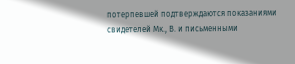потерпевшей подтверждаются показаниями свидетелей Мк., В. и письменными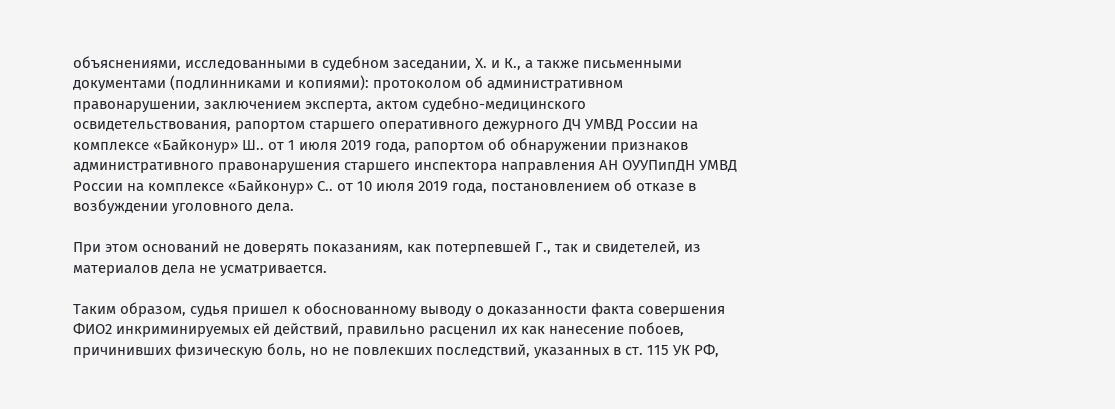объяснениями, исследованными в судебном заседании, Х. и К., а также письменными документами (подлинниками и копиями): протоколом об административном правонарушении, заключением эксперта, актом судебно-медицинского освидетельствования, рапортом старшего оперативного дежурного ДЧ УМВД России на комплексе «Байконур» Ш.. от 1 июля 2019 года, рапортом об обнаружении признаков административного правонарушения старшего инспектора направления АН ОУУПипДН УМВД России на комплексе «Байконур» С.. от 10 июля 2019 года, постановлением об отказе в возбуждении уголовного дела.

При этом оснований не доверять показаниям, как потерпевшей Г., так и свидетелей, из материалов дела не усматривается.

Таким образом, судья пришел к обоснованному выводу о доказанности факта совершения ФИО2 инкриминируемых ей действий, правильно расценил их как нанесение побоев, причинивших физическую боль, но не повлекших последствий, указанных в ст. 115 УК РФ,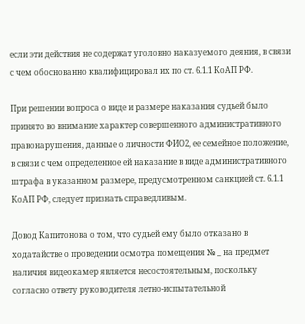если эти действия не содержат уголовно наказуемого деяния, в связи с чем обоснованно квалифицировал их по ст. 6.1.1 КоАП РФ.

При решении вопроса о виде и размере наказания судьей было принято во внимание характер совершенного административного правонарушения, данные о личности ФИО2, ее семейное положение, в связи с чем определенное ей наказание в виде административного штрафа в указанном размере, предусмотренном санкцией ст. 6.1.1 КоАП РФ, следует признать справедливым.

Довод Капитонова о том, что судьей ему было отказано в ходатайстве о проведении осмотра помещения № _ на предмет наличия видеокамер является несостоятельным, поскольку согласно ответу руководителя летно-испытательной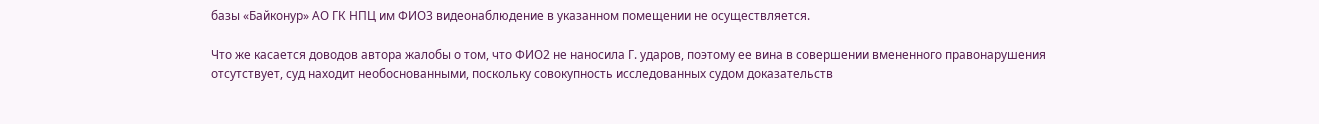базы «Байконур» АО ГК НПЦ им ФИО3 видеонаблюдение в указанном помещении не осуществляется.

Что же касается доводов автора жалобы о том, что ФИО2 не наносила Г. ударов, поэтому ее вина в совершении вмененного правонарушения отсутствует, суд находит необоснованными, поскольку совокупность исследованных судом доказательств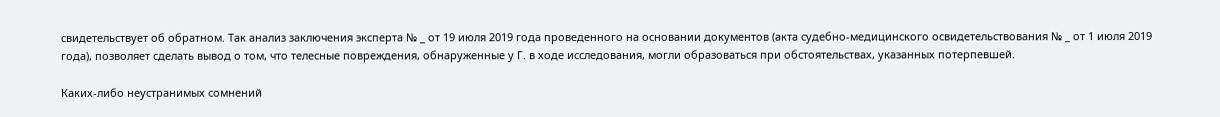свидетельствует об обратном. Так анализ заключения эксперта № _ от 19 июля 2019 года проведенного на основании документов (акта судебно-медицинского освидетельствования № _ от 1 июля 2019 года), позволяет сделать вывод о том, что телесные повреждения, обнаруженные у Г. в ходе исследования, могли образоваться при обстоятельствах, указанных потерпевшей.

Каких-либо неустранимых сомнений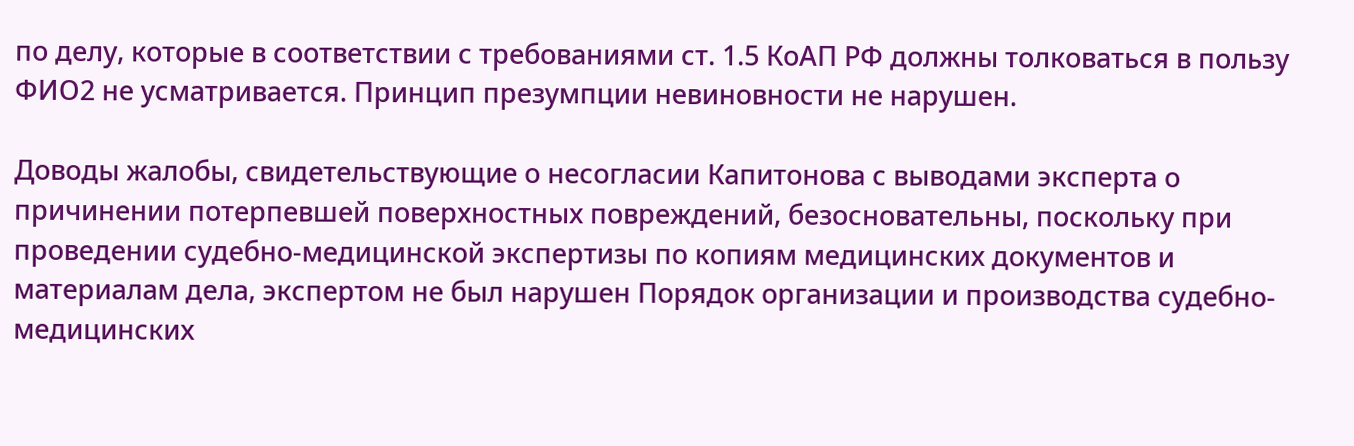по делу, которые в соответствии с требованиями ст. 1.5 КоАП РФ должны толковаться в пользу ФИО2 не усматривается. Принцип презумпции невиновности не нарушен.

Доводы жалобы, свидетельствующие о несогласии Капитонова с выводами эксперта о причинении потерпевшей поверхностных повреждений, безосновательны, поскольку при проведении судебно-медицинской экспертизы по копиям медицинских документов и материалам дела, экспертом не был нарушен Порядок организации и производства судебно-медицинских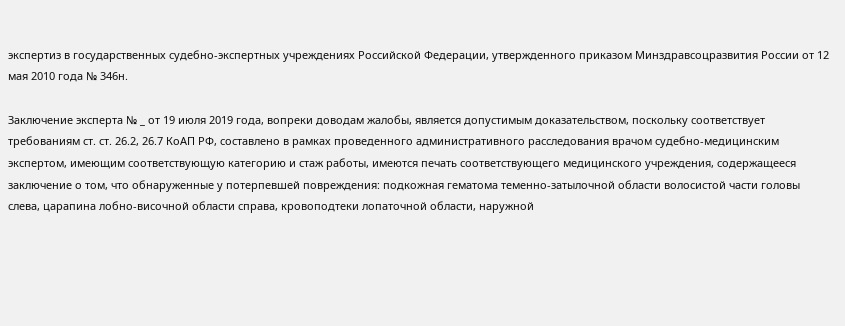экспертиз в государственных судебно-экспертных учреждениях Российской Федерации, утвержденного приказом Минздравсоцразвития России от 12 мая 2010 года № 346н.

Заключение эксперта № _ от 19 июля 2019 года, вопреки доводам жалобы, является допустимым доказательством, поскольку соответствует требованиям ст. ст. 26.2, 26.7 КоАП РФ, составлено в рамках проведенного административного расследования врачом судебно-медицинским экспертом, имеющим соответствующую категорию и стаж работы, имеются печать соответствующего медицинского учреждения, содержащееся заключение о том, что обнаруженные у потерпевшей повреждения: подкожная гематома теменно-затылочной области волосистой части головы слева, царапина лобно-височной области справа, кровоподтеки лопаточной области, наружной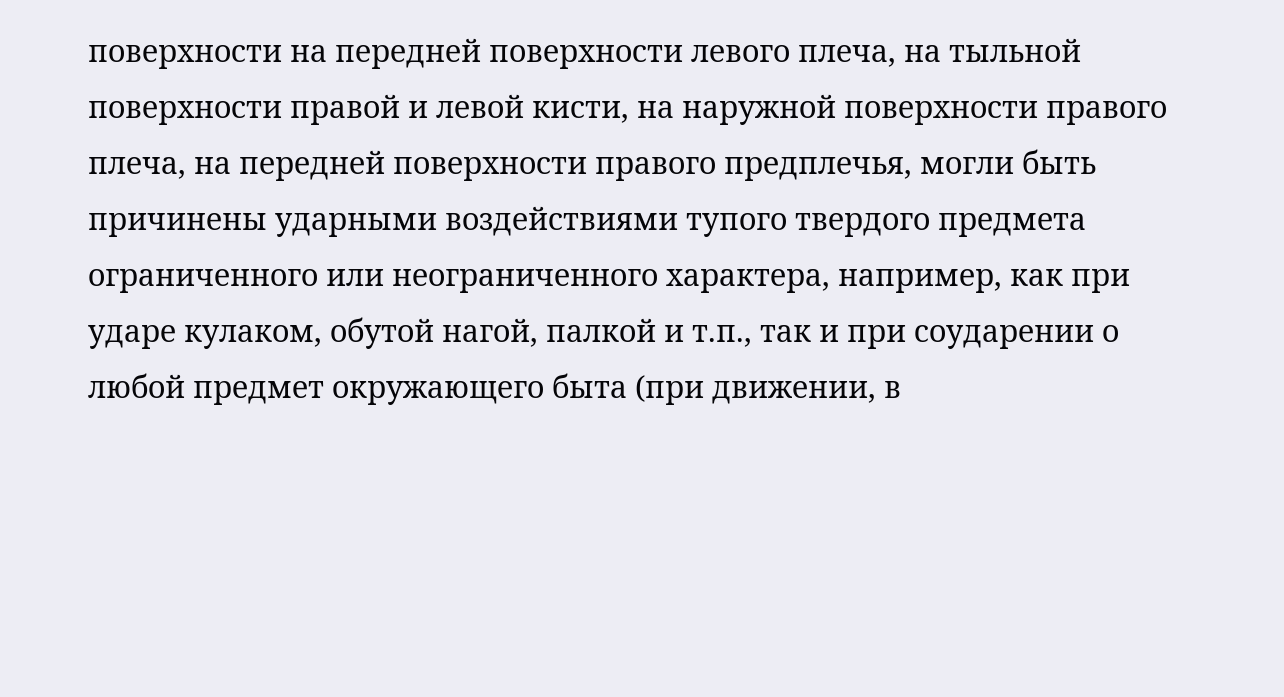поверхности на передней поверхности левого плеча, на тыльной поверхности правой и левой кисти, на наружной поверхности правого плеча, на передней поверхности правого предплечья, могли быть причинены ударными воздействиями тупого твердого предмета ограниченного или неограниченного характера, например, как при ударе кулаком, обутой нагой, палкой и т.п., так и при соударении о любой предмет окружающего быта (при движении, в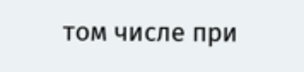том числе при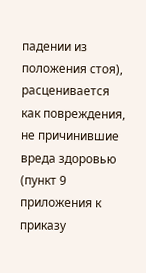падении из положения стоя), расценивается как повреждения, не причинившие вреда здоровью (пункт 9 приложения к приказу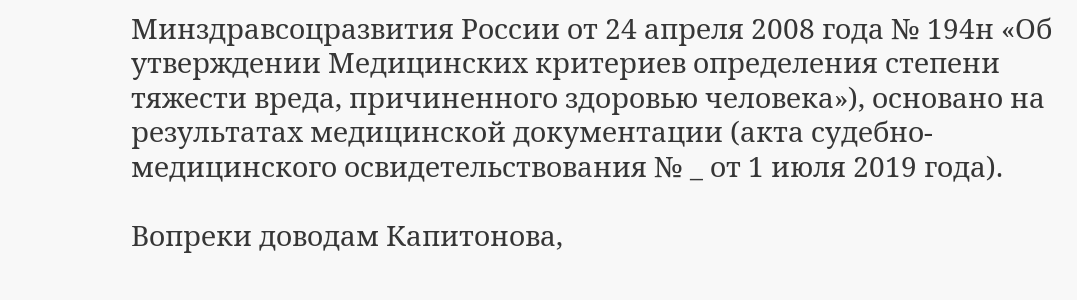Минздравсоцразвития России от 24 апреля 2008 года № 194н «Об утверждении Медицинских критериев определения степени тяжести вреда, причиненного здоровью человека»), основано на результатах медицинской документации (акта судебно-медицинского освидетельствования № _ от 1 июля 2019 года).

Вопреки доводам Капитонова,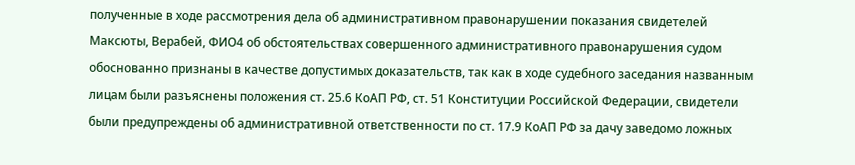полученные в ходе рассмотрения дела об административном правонарушении показания свидетелей Максюты, Верабей, ФИО4 об обстоятельствах совершенного административного правонарушения судом обоснованно признаны в качестве допустимых доказательств, так как в ходе судебного заседания названным лицам были разъяснены положения ст. 25.6 КоАП РФ, ст. 51 Конституции Российской Федерации, свидетели были предупреждены об административной ответственности по ст. 17.9 КоАП РФ за дачу заведомо ложных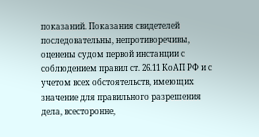показаний. Показания свидетелей последовательны, непротиворечивы, оценены судом первой инстанции с соблюдением правил ст. 26.11 КоАП РФ и с учетом всех обстоятельств, имеющих значение для правильного разрешения дела, всесторонне,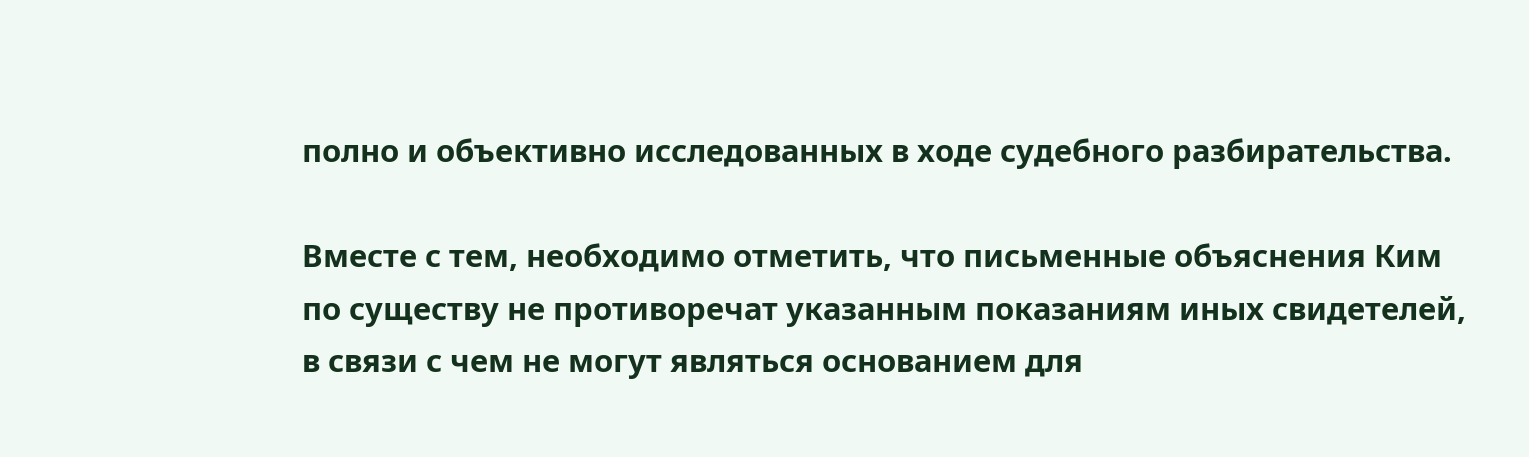полно и объективно исследованных в ходе судебного разбирательства.

Вместе с тем, необходимо отметить, что письменные объяснения Ким по существу не противоречат указанным показаниям иных свидетелей, в связи с чем не могут являться основанием для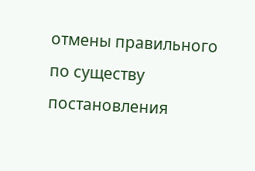отмены правильного по существу постановления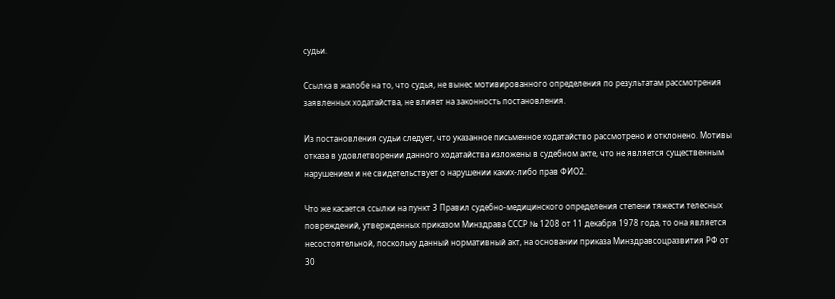судьи.

Ссылка в жалобе на то, что судья, не вынес мотивированного определения по результатам рассмотрения заявленных ходатайства, не влияет на законность постановления.

Из постановления судьи следует, что указанное письменное ходатайство рассмотрено и отклонено. Мотивы отказа в удовлетворении данного ходатайства изложены в судебном акте, что не является существенным нарушением и не свидетельствует о нарушении каких-либо прав ФИО2.

Что же касается ссылки на пункт 3 Правил судебно-медицинского определения степени тяжести телесных повреждений, утвержденных приказом Минздрава СССР № 1208 от 11 декабря 1978 года, то она является несостоятельной, поскольку данный нормативный акт, на основании приказа Минздравсоцразвития РФ от 30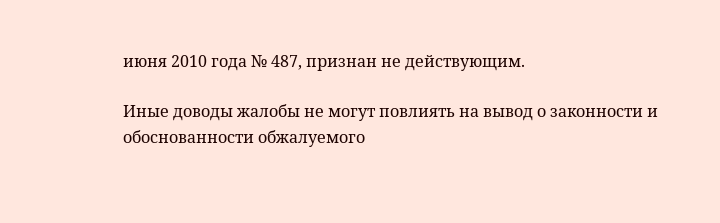июня 2010 года № 487, признан не действующим.

Иные доводы жалобы не могут повлиять на вывод о законности и обоснованности обжалуемого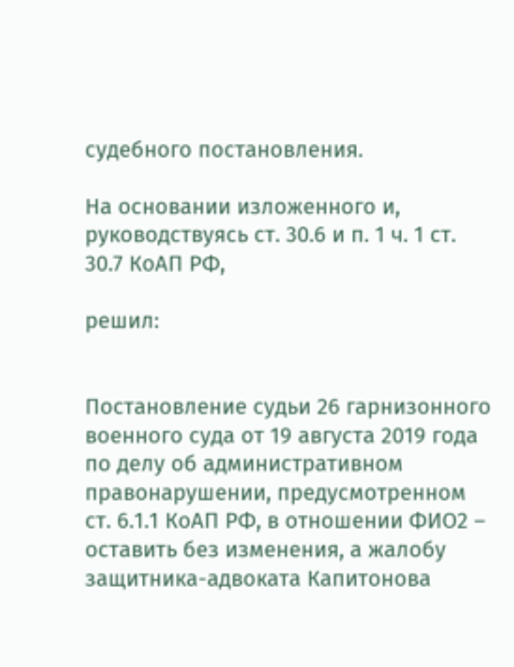судебного постановления.

На основании изложенного и, руководствуясь ст. 30.6 и п. 1 ч. 1 ст. 30.7 КоАП РФ,

решил:


Постановление судьи 26 гарнизонного военного суда от 19 августа 2019 года по делу об административном правонарушении, предусмотренном ст. 6.1.1 КоАП РФ, в отношении ФИО2 – оставить без изменения, а жалобу защитника-адвоката Капитонова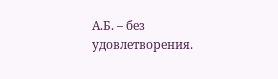А.Б. – без удовлетворения.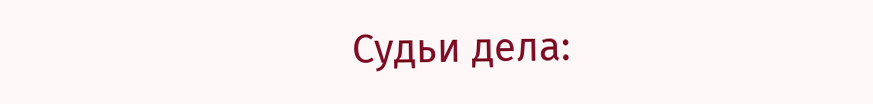Судьи дела: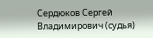Сердюков Сергей Владимирович (судья)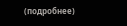(подробнее)